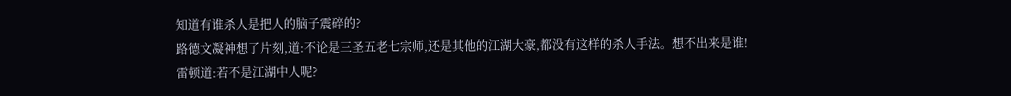知道有谁杀人是把人的脑子震碎的?
路德文凝神想了片刻,道:不论是三圣五老七宗师,还是其他的江湖大豪,都没有这样的杀人手法。想不出来是谁!
雷顿道:若不是江湖中人呢?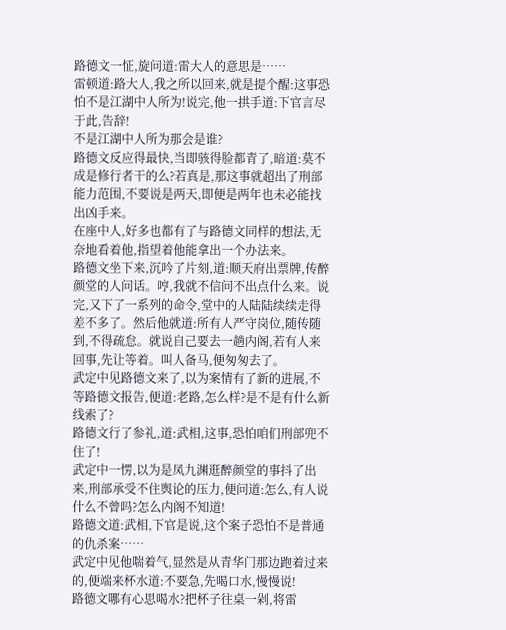路德文一怔,旋问道:雷大人的意思是……
雷顿道:路大人,我之所以回来,就是提个醒:这事恐怕不是江湖中人所为!说完,他一拱手道:下官言尽于此,告辞!
不是江湖中人所为那会是谁?
路德文反应得最快,当即骇得脸都青了,暗道:莫不成是修行者干的么?若真是,那这事就超出了刑部能力范围,不要说是两天,即便是两年也未必能找出凶手来。
在座中人,好多也都有了与路德文同样的想法,无奈地看着他,指望着他能拿出一个办法来。
路德文坐下来,沉吟了片刻,道:顺天府出票牌,传醉颜堂的人问话。哼,我就不信问不出点什么来。说完,又下了一系列的命令,堂中的人陆陆续续走得差不多了。然后他就道:所有人严守岗位,随传随到,不得疏怠。就说自己要去一趟内阁,若有人来回事,先让等着。叫人备马,便匆匆去了。
武定中见路德文来了,以为案情有了新的进展,不等路德文报告,便道:老路,怎么样?是不是有什么新线索了?
路德文行了参礼,道:武相,这事,恐怕咱们刑部兜不住了!
武定中一愣,以为是凤九渊逛醉颜堂的事抖了出来,刑部承受不住舆论的压力,便问道:怎么,有人说什么不曾吗?怎么内阁不知道!
路德文道:武相,下官是说,这个案子恐怕不是普通的仇杀案……
武定中见他喘着气,显然是从青华门那边跑着过来的,便端来杯水道:不要急,先喝口水,慢慢说!
路德文哪有心思喝水?把杯子往桌一剁,将雷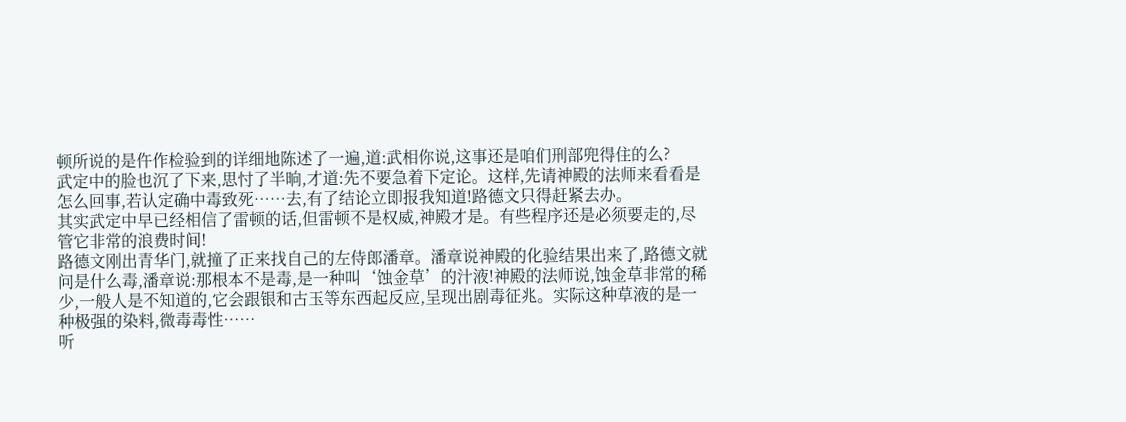顿所说的是仵作检验到的详细地陈述了一遍,道:武相你说,这事还是咱们刑部兜得住的么?
武定中的脸也沉了下来,思忖了半晌,才道:先不要急着下定论。这样,先请神殿的法师来看看是怎么回事,若认定确中毒致死……去,有了结论立即报我知道!路德文只得赶紧去办。
其实武定中早已经相信了雷顿的话,但雷顿不是权威,神殿才是。有些程序还是必须要走的,尽管它非常的浪费时间!
路德文刚出青华门,就撞了正来找自己的左侍郎潘章。潘章说神殿的化验结果出来了,路德文就问是什么毒,潘章说:那根本不是毒,是一种叫‘蚀金草’的汁液!神殿的法师说,蚀金草非常的稀少,一般人是不知道的,它会跟银和古玉等东西起反应,呈现出剧毒征兆。实际这种草液的是一种极强的染料,微毒毒性……
听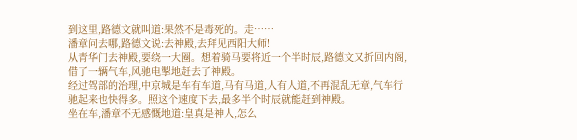到这里,路德文就叫道:果然不是毒死的。走……
潘章问去哪,路德文说:去神殿,去拜见西阳大师!
从青华门去神殿,要绕一大圈。想着骑马要将近一个半时辰,路德文又折回内阁,借了一辆气车,风驰电掣地赶去了神殿。
经过驾部的治理,中京城是车有车道,马有马道,人有人道,不再混乱无章,气车行驰起来也快得多。照这个速度下去,最多半个时辰就能赶到神殿。
坐在车,潘章不无感慨地道:皇真是神人,怎么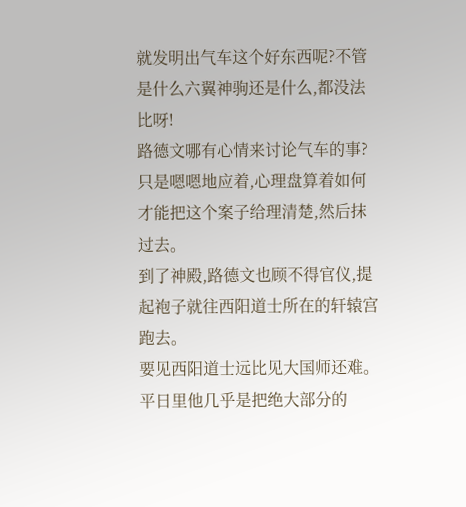就发明出气车这个好东西呢?不管是什么六翼神驹还是什么,都没法比呀!
路德文哪有心情来讨论气车的事?只是嗯嗯地应着,心理盘算着如何才能把这个案子给理清楚,然后抹过去。
到了神殿,路德文也顾不得官仪,提起袍子就往西阳道士所在的轩辕宫跑去。
要见西阳道士远比见大国师还难。平日里他几乎是把绝大部分的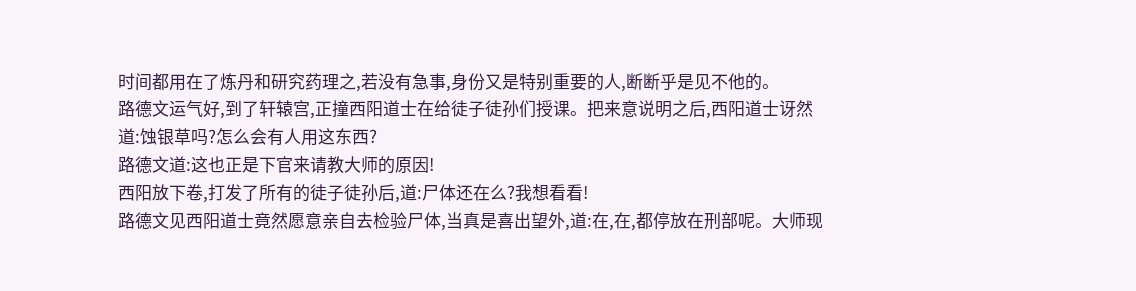时间都用在了炼丹和研究药理之,若没有急事,身份又是特别重要的人,断断乎是见不他的。
路德文运气好,到了轩辕宫,正撞西阳道士在给徒子徒孙们授课。把来意说明之后,西阳道士讶然道:蚀银草吗?怎么会有人用这东西?
路德文道:这也正是下官来请教大师的原因!
西阳放下卷,打发了所有的徒子徒孙后,道:尸体还在么?我想看看!
路德文见西阳道士竟然愿意亲自去检验尸体,当真是喜出望外,道:在,在,都停放在刑部呢。大师现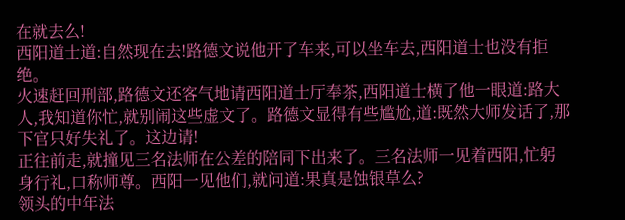在就去么!
西阳道士道:自然现在去!路德文说他开了车来,可以坐车去,西阳道士也没有拒绝。
火速赶回刑部,路德文还客气地请西阳道士厅奉茶,西阳道士横了他一眼道:路大人,我知道你忙,就别闹这些虚文了。路德文显得有些尴尬,道:既然大师发话了,那下官只好失礼了。这边请!
正往前走,就撞见三名法师在公差的陪同下出来了。三名法师一见着西阳,忙躬身行礼,口称师尊。西阳一见他们,就问道:果真是蚀银草么?
领头的中年法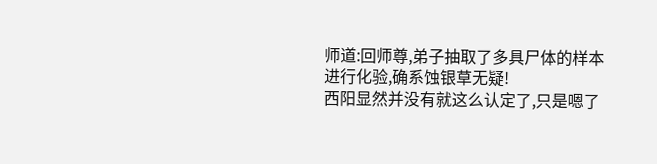师道:回师尊,弟子抽取了多具尸体的样本进行化验,确系蚀银草无疑!
西阳显然并没有就这么认定了,只是嗯了